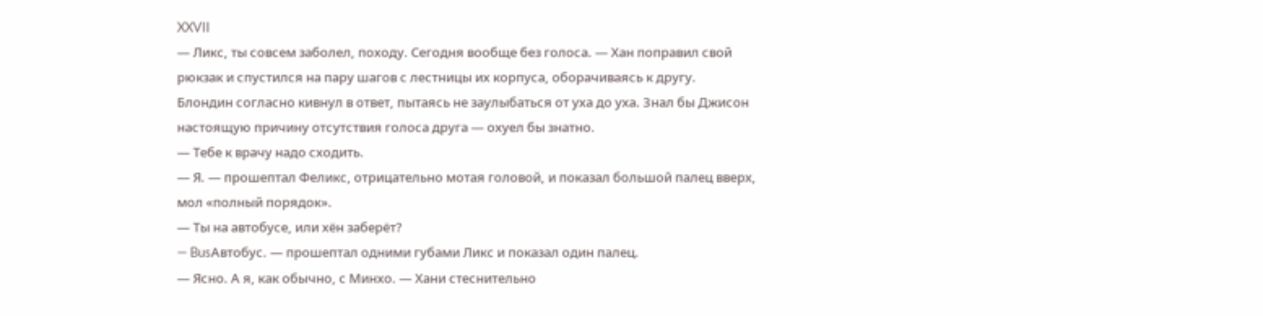XXVII
— Ликс, ты совсем заболел, походу. Сегодня вообще без голоса. — Хан поправил свой рюкзак и спустился на пару шагов с лестницы их корпуса, оборачиваясь к другу.
Блондин согласно кивнул в ответ, пытаясь не заулыбаться от уха до уха. Знал бы Джисон настоящую причину отсутствия голоса друга — охуел бы знатно.
— Тебе к врачу надо сходить.
— Я. — прошептал Феликс, отрицательно мотая головой, и показал большой палец вверх, мол «полный порядок».
— Ты на автобусе, или хён заберёт?
— BusАвтобус. — прошептал одними губами Ликс и показал один палец.
— Ясно. А я, как обычно, с Минхо. — Хани стеснительно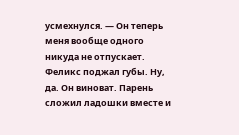усмехнулся. — Он теперь меня вообще одного никуда не отпускает.
Феликс поджал губы. Ну, да. Он виноват. Парень сложил ладошки вместе и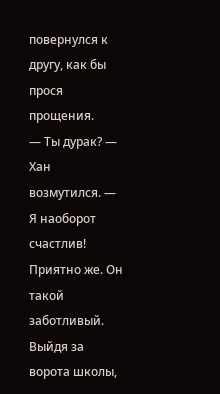повернулся к другу, как бы прося прощения.
— Ты дурак? — Хан возмутился. — Я наоборот счастлив! Приятно же. Он такой заботливый.
Выйдя за ворота школы,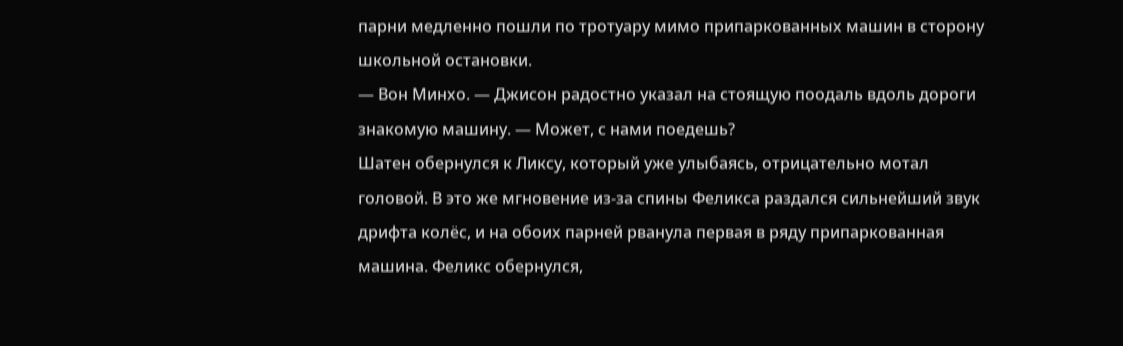парни медленно пошли по тротуару мимо припаркованных машин в сторону школьной остановки.
— Вон Минхо. — Джисон радостно указал на стоящую поодаль вдоль дороги знакомую машину. — Может, с нами поедешь?
Шатен обернулся к Ликсу, который уже улыбаясь, отрицательно мотал головой. В это же мгновение из-за спины Феликса раздался сильнейший звук дрифта колёс, и на обоих парней рванула первая в ряду припаркованная машина. Феликс обернулся,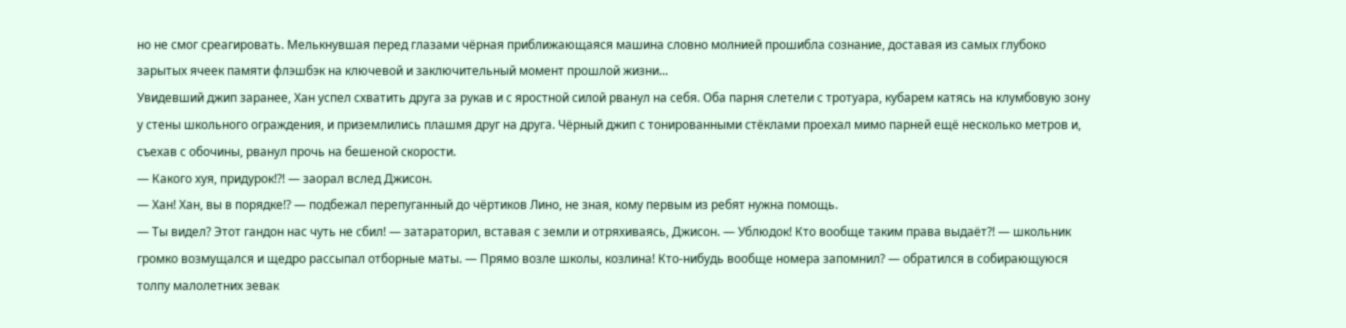но не смог среагировать. Мелькнувшая перед глазами чёрная приближающаяся машина словно молнией прошибла сознание, доставая из самых глубоко зарытых ячеек памяти флэшбэк на ключевой и заключительный момент прошлой жизни...
Увидевший джип заранее, Хан успел схватить друга за рукав и с яростной силой рванул на себя. Оба парня слетели с тротуара, кубарем катясь на клумбовую зону у стены школьного ограждения, и приземлились плашмя друг на друга. Чёрный джип с тонированными стёклами проехал мимо парней ещё несколько метров и, съехав с обочины, рванул прочь на бешеной скорости.
— Какого хуя, придурок!?! — заорал вслед Джисон.
— Хан! Хан, вы в порядке!? — подбежал перепуганный до чёртиков Лино, не зная, кому первым из ребят нужна помощь.
— Ты видел? Этот гандон нас чуть не сбил! — затараторил, вставая с земли и отряхиваясь, Джисон. — Ублюдок! Кто вообще таким права выдаёт?! — школьник громко возмущался и щедро рассыпал отборные маты. — Прямо возле школы, козлина! Кто-нибудь вообще номера запомнил? — обратился в собирающуюся толпу малолетних зевак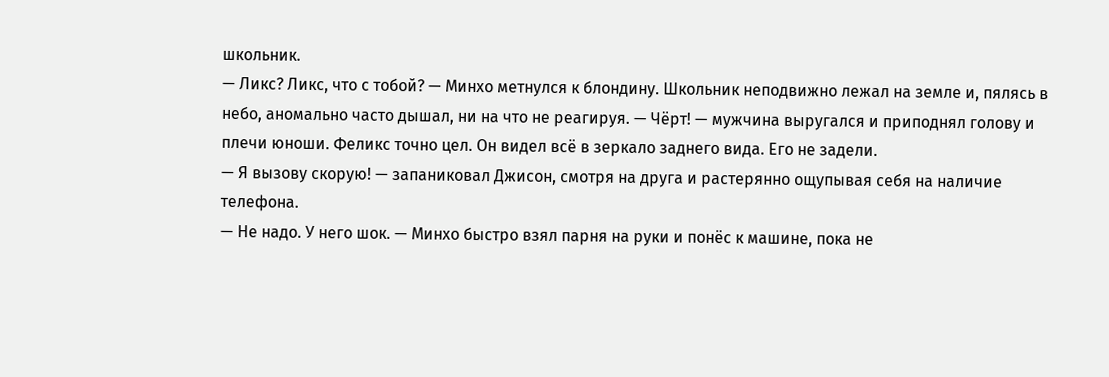школьник.
— Ликс? Ликс, что с тобой? — Минхо метнулся к блондину. Школьник неподвижно лежал на земле и, пялясь в небо, аномально часто дышал, ни на что не реагируя. — Чёрт! — мужчина выругался и приподнял голову и плечи юноши. Феликс точно цел. Он видел всё в зеркало заднего вида. Его не задели.
— Я вызову скорую! — запаниковал Джисон, смотря на друга и растерянно ощупывая себя на наличие телефона.
— Не надо. У него шок. — Минхо быстро взял парня на руки и понёс к машине, пока не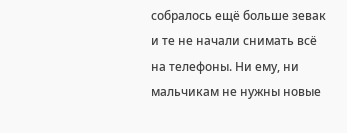собралось ещё больше зевак и те не начали снимать всё на телефоны. Ни ему, ни мальчикам не нужны новые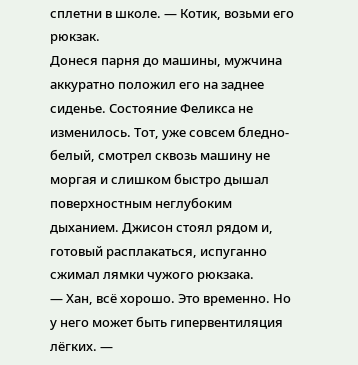сплетни в школе. — Котик, возьми его рюкзак.
Донеся парня до машины, мужчина аккуратно положил его на заднее сиденье. Состояние Феликса не изменилось. Тот, уже совсем бледно-белый, смотрел сквозь машину не моргая и слишком быстро дышал поверхностным неглубоким дыханием. Джисон стоял рядом и, готовый расплакаться, испуганно сжимал лямки чужого рюкзака.
— Хан, всё хорошо. Это временно. Но у него может быть гипервентиляция лёгких. —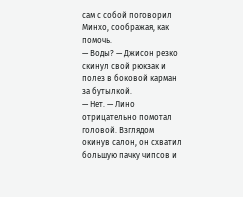сам с собой поговорил Минхо, соображая, как помочь.
— Воды? — Джисон резко скинул свой рюкзак и полез в боковой карман за бутылкой.
— Нет. — Лино отрицательно помотал головой. Взглядом окинув салон, он схватил большую пачку чипсов и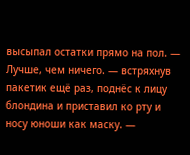высыпал остатки прямо на пол. — Лучше, чем ничего. — встряхнув пакетик ещё раз, поднёс к лицу блондина и приставил ко рту и носу юноши как маску. —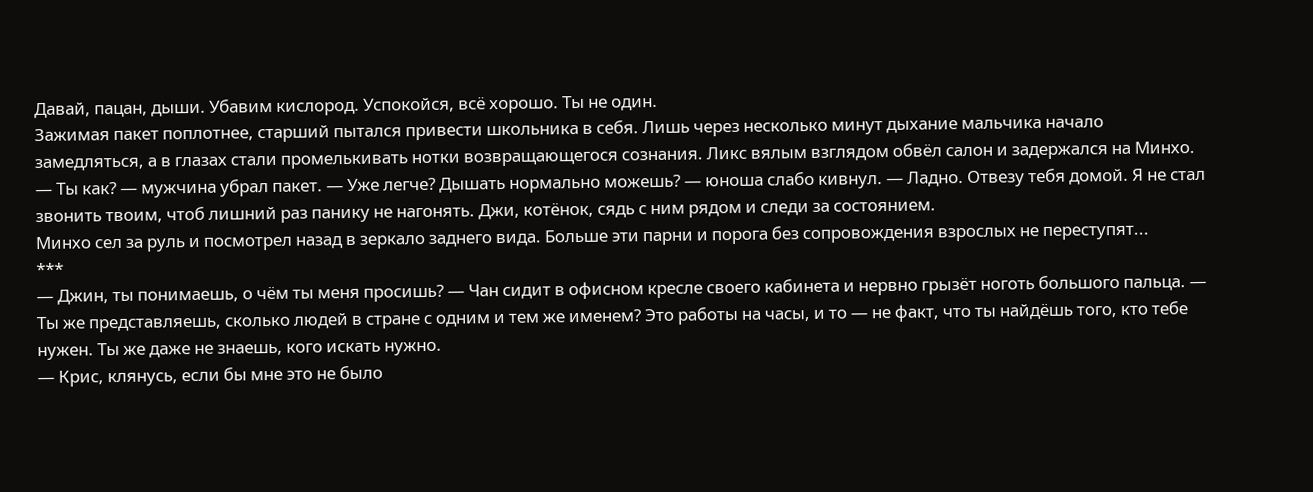Давай, пацан, дыши. Убавим кислород. Успокойся, всё хорошо. Ты не один.
Зажимая пакет поплотнее, старший пытался привести школьника в себя. Лишь через несколько минут дыхание мальчика начало замедляться, а в глазах стали промелькивать нотки возвращающегося сознания. Ликс вялым взглядом обвёл салон и задержался на Минхо.
— Ты как? — мужчина убрал пакет. — Уже легче? Дышать нормально можешь? — юноша слабо кивнул. — Ладно. Отвезу тебя домой. Я не стал звонить твоим, чтоб лишний раз панику не нагонять. Джи, котёнок, сядь с ним рядом и следи за состоянием.
Минхо сел за руль и посмотрел назад в зеркало заднего вида. Больше эти парни и порога без сопровождения взрослых не переступят...
***
— Джин, ты понимаешь, о чём ты меня просишь? — Чан сидит в офисном кресле своего кабинета и нервно грызёт ноготь большого пальца. — Ты же представляешь, сколько людей в стране с одним и тем же именем? Это работы на часы, и то — не факт, что ты найдёшь того, кто тебе нужен. Ты же даже не знаешь, кого искать нужно.
— Крис, клянусь, если бы мне это не было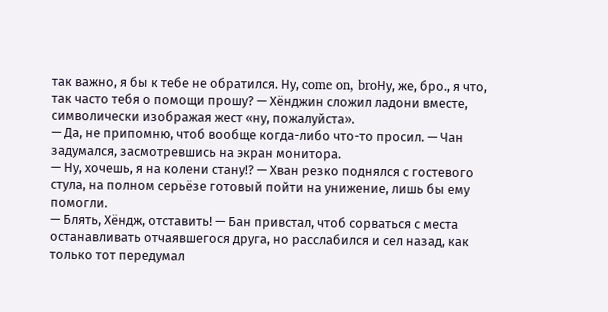так важно, я бы к тебе не обратился. Ну, come on, broНу, же, бро., я что, так часто тебя о помощи прошу? — Хёнджин сложил ладони вместе, символически изображая жест «ну, пожалуйста».
— Да, не припомню, чтоб вообще когда-либо что-то просил. — Чан задумался, засмотревшись на экран монитора.
— Ну, хочешь, я на колени стану!? — Хван резко поднялся с гостевого стула, на полном серьёзе готовый пойти на унижение, лишь бы ему помогли.
— Блять, Хёндж, отставить! — Бан привстал, чтоб сорваться с места останавливать отчаявшегося друга, но расслабился и сел назад, как только тот передумал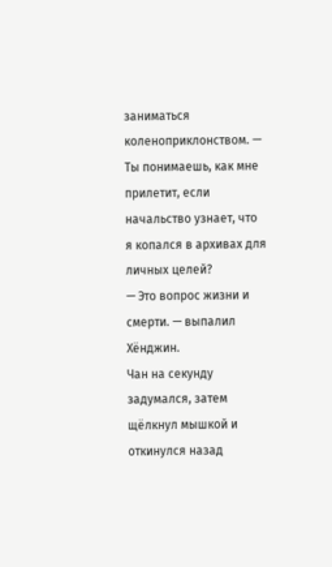заниматься коленоприклонством. — Ты понимаешь, как мне прилетит, если начальство узнает, что я копался в архивах для личных целей?
— Это вопрос жизни и смерти. — выпалил Хёнджин.
Чан на секунду задумался, затем щёлкнул мышкой и откинулся назад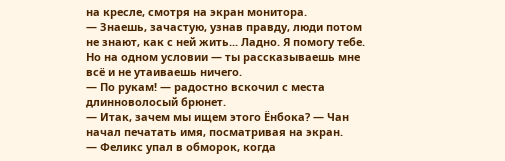на кресле, смотря на экран монитора.
— Знаешь, зачастую, узнав правду, люди потом не знают, как с ней жить... Ладно. Я помогу тебе. Но на одном условии — ты рассказываешь мне всё и не утаиваешь ничего.
— По рукам! — радостно вскочил с места длинноволосый брюнет.
— Итак, зачем мы ищем этого Ёнбока? — Чан начал печатать имя, посматривая на экран.
— Феликс упал в обморок, когда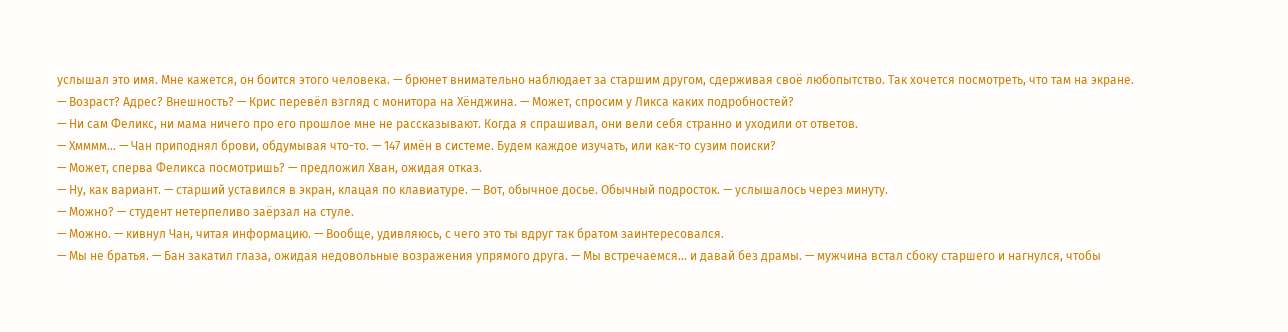услышал это имя. Мне кажется, он боится этого человека. — брюнет внимательно наблюдает за старшим другом, сдерживая своё любопытство. Так хочется посмотреть, что там на экране.
— Возраст? Адрес? Внешность? — Крис перевёл взгляд с монитора на Хёнджина. — Может, спросим у Ликса каких подробностей?
— Ни сам Феликс, ни мама ничего про его прошлое мне не рассказывают. Когда я спрашивал, они вели себя странно и уходили от ответов.
— Хмммм... — Чан приподнял брови, обдумывая что-то. — 147 имён в системе. Будем каждое изучать, или как-то сузим поиски?
— Может, сперва Феликса посмотришь? — предложил Хван, ожидая отказ.
— Ну, как вариант. — старший уставился в экран, клацая по клавиатуре. — Вот, обычное досье. Обычный подросток. — услышалось через минуту.
— Можно? — студент нетерпеливо заёрзал на стуле.
— Можно. — кивнул Чан, читая информацию. — Вообще, удивляюсь, с чего это ты вдруг так братом заинтересовался.
— Мы не братья. — Бан закатил глаза, ожидая недовольные возражения упрямого друга. — Мы встречаемся... и давай без драмы. — мужчина встал сбоку старшего и нагнулся, чтобы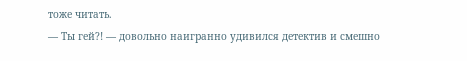тоже читать.
— Ты гей?! — довольно наигранно удивился детектив и смешно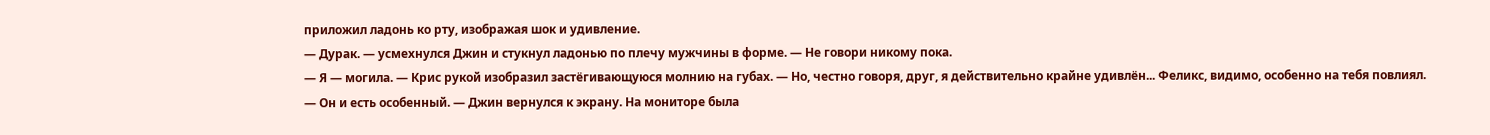приложил ладонь ко рту, изображая шок и удивление.
— Дурак. — усмехнулся Джин и стукнул ладонью по плечу мужчины в форме. — Не говори никому пока.
— Я — могила. — Крис рукой изобразил застёгивающуюся молнию на губах. — Но, честно говоря, друг, я действительно крайне удивлён... Феликс, видимо, особенно на тебя повлиял.
— Он и есть особенный. — Джин вернулся к экрану. На мониторе была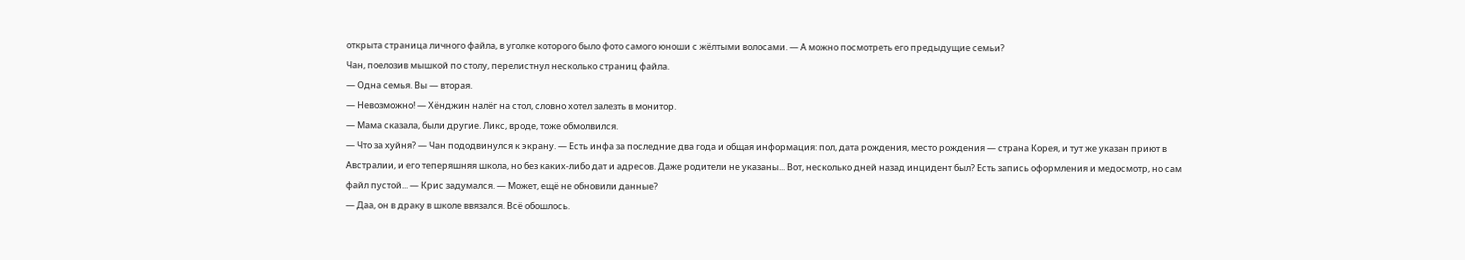открыта страница личного файла, в уголке которого было фото самого юноши с жёлтыми волосами. — А можно посмотреть его предыдущие семьи?
Чан, поелозив мышкой по столу, перелистнул несколько страниц файла.
— Одна семья. Вы — вторая.
— Невозможно! — Хёнджин налёг на стол, словно хотел залезть в монитор.
— Мама сказала, были другие. Ликс, вроде, тоже обмолвился.
— Что за хуйня? — Чан пододвинулся к экрану. — Есть инфа за последние два года и общая информация: пол, дата рождения, место рождения — страна Корея, и тут же указан приют в Австралии, и его теперяшняя школа, но без каких-либо дат и адресов. Даже родители не указаны... Вот, несколько дней назад инцидент был? Есть запись оформления и медосмотр, но сам файл пустой... — Крис задумался. — Может, ещё не обновили данные?
— Даа, он в драку в школе ввязался. Всё обошлось.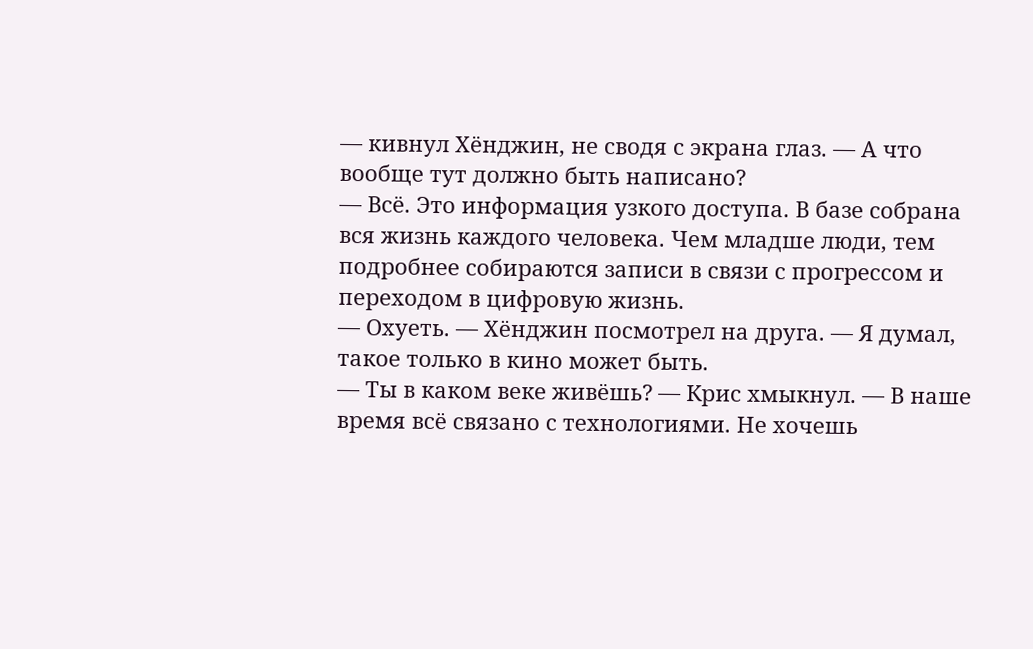— кивнул Хёнджин, не сводя с экрана глаз. — А что вообще тут должно быть написано?
— Всё. Это информация узкого доступа. В базе собрана вся жизнь каждого человека. Чем младше люди, тем подробнее собираются записи в связи с прогрессом и переходом в цифровую жизнь.
— Охуеть. — Хёнджин посмотрел на друга. — Я думал, такое только в кино может быть.
— Ты в каком веке живёшь? — Крис хмыкнул. — В наше время всё связано с технологиями. Не хочешь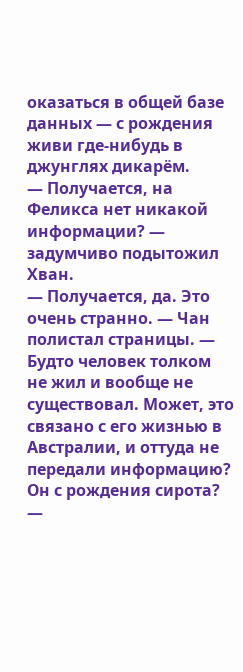оказаться в общей базе данных — с рождения живи где-нибудь в джунглях дикарём.
— Получается, на Феликса нет никакой информации? — задумчиво подытожил Хван.
— Получается, да. Это очень странно. — Чан полистал страницы. — Будто человек толком не жил и вообще не существовал. Может, это связано с его жизнью в Австралии, и оттуда не передали информацию? Он с рождения сирота?
—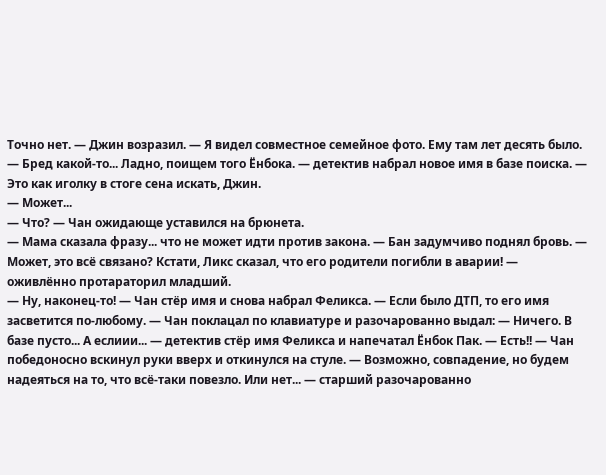Точно нет. — Джин возразил. — Я видел совместное семейное фото. Ему там лет десять было.
— Бред какой-то... Ладно, поищем того Ёнбока. — детектив набрал новое имя в базе поиска. — Это как иголку в стоге сена искать, Джин.
— Может...
— Что? — Чан ожидающе уставился на брюнета.
— Мама сказала фразу... что не может идти против закона. — Бан задумчиво поднял бровь. — Может, это всё связано? Кстати, Ликс сказал, что его родители погибли в аварии! — оживлённо протараторил младший.
— Ну, наконец-то! — Чан стёр имя и снова набрал Феликса. — Если было ДТП, то его имя засветится по-любому. — Чан поклацал по клавиатуре и разочарованно выдал: — Ничего. В базе пусто... А еслиии... — детектив стёр имя Феликса и напечатал Ёнбок Пак. — Есть!! — Чан победоносно вскинул руки вверх и откинулся на стуле. — Возможно, совпадение, но будем надеяться на то, что всё-таки повезло. Или нет... — старший разочарованно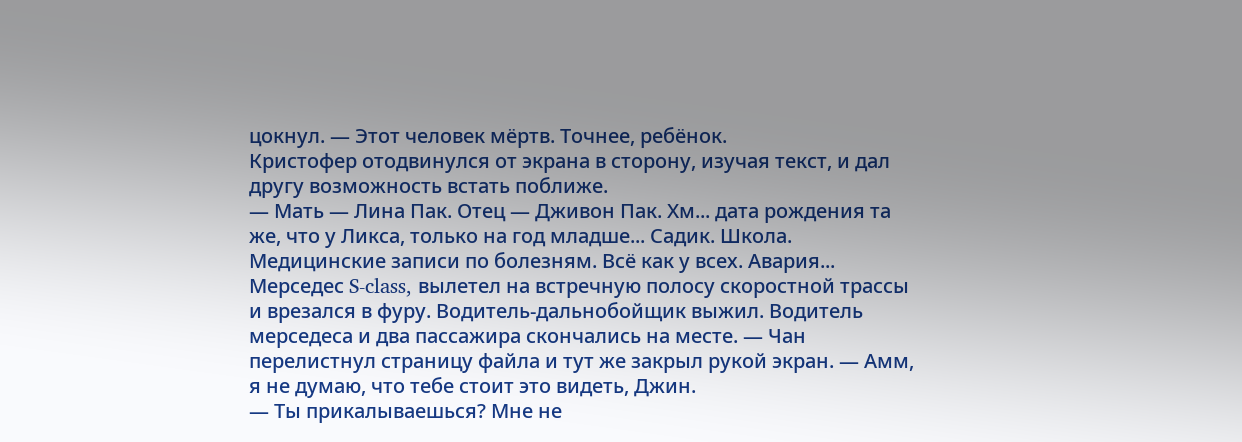цокнул. — Этот человек мёртв. Точнее, ребёнок.
Кристофер отодвинулся от экрана в сторону, изучая текст, и дал другу возможность встать поближе.
— Мать — Лина Пак. Отец — Дживон Пак. Хм... дата рождения та же, что у Ликса, только на год младше... Садик. Школа. Медицинские записи по болезням. Всё как у всех. Авария... Мерседес S-class, вылетел на встречную полосу скоростной трассы и врезался в фуру. Водитель-дальнобойщик выжил. Водитель мерседеса и два пассажира скончались на месте. — Чан перелистнул страницу файла и тут же закрыл рукой экран. — Амм, я не думаю, что тебе стоит это видеть, Джин.
— Ты прикалываешься? Мне не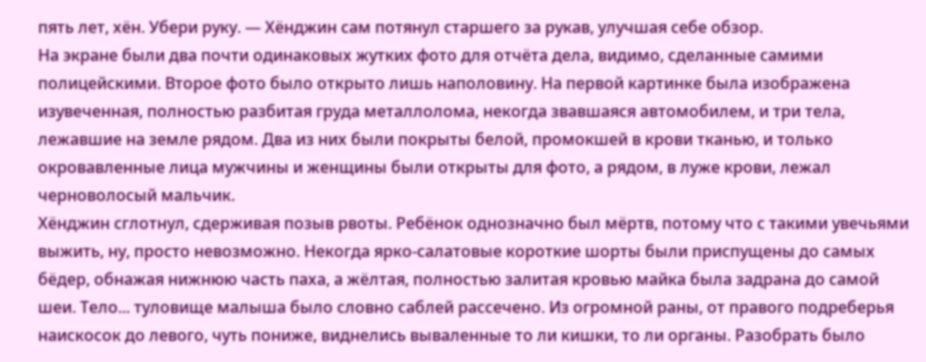пять лет, хён. Убери руку. — Хёнджин сам потянул старшего за рукав, улучшая себе обзор.
На экране были два почти одинаковых жутких фото для отчёта дела, видимо, сделанные самими полицейскими. Второе фото было открыто лишь наполовину. На первой картинке была изображена изувеченная, полностью разбитая груда металлолома, некогда звавшаяся автомобилем, и три тела, лежавшие на земле рядом. Два из них были покрыты белой, промокшей в крови тканью, и только окровавленные лица мужчины и женщины были открыты для фото, а рядом, в луже крови, лежал черноволосый мальчик.
Хёнджин сглотнул, сдерживая позыв рвоты. Ребёнок однозначно был мёртв, потому что с такими увечьями выжить, ну, просто невозможно. Некогда ярко-салатовые короткие шорты были приспущены до самых бёдер, обнажая нижнюю часть паха, а жёлтая, полностью залитая кровью майка была задрана до самой шеи. Тело... туловище малыша было словно саблей рассечено. Из огромной раны, от правого подреберья наискосок до левого, чуть пониже, виднелись вываленные то ли кишки, то ли органы. Разобрать было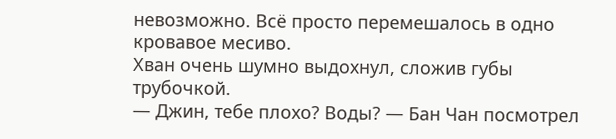невозможно. Всё просто перемешалось в одно кровавое месиво.
Хван очень шумно выдохнул, сложив губы трубочкой.
— Джин, тебе плохо? Воды? — Бан Чан посмотрел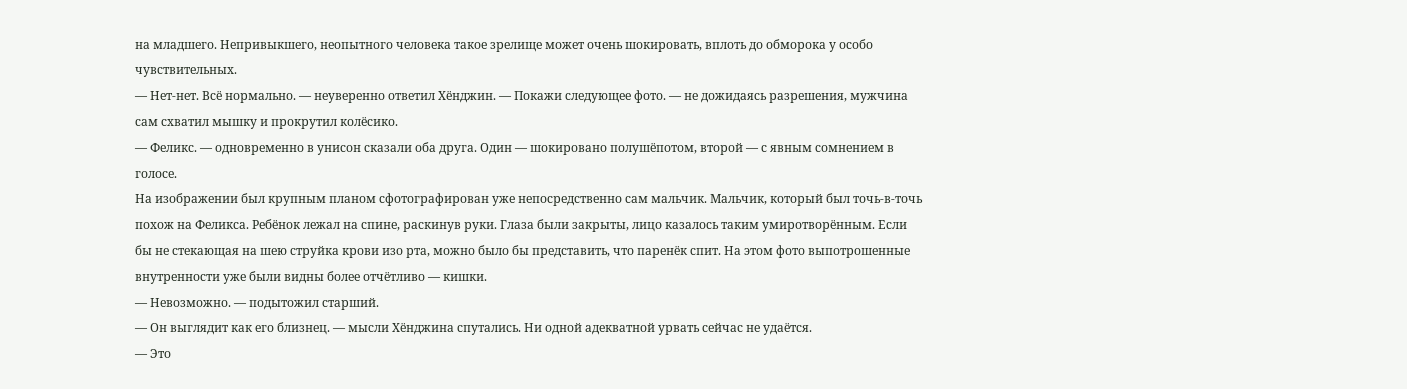на младшего. Непривыкшего, неопытного человека такое зрелище может очень шокировать, вплоть до обморока у особо чувствительных.
— Нет-нет. Всё нормально. — неуверенно ответил Хёнджин. — Покажи следующее фото. — не дожидаясь разрешения, мужчина сам схватил мышку и прокрутил колёсико.
— Феликс. — одновременно в унисон сказали оба друга. Один — шокировано полушёпотом, второй — с явным сомнением в голосе.
На изображении был крупным планом сфотографирован уже непосредственно сам мальчик. Мальчик, который был точь-в-точь похож на Феликса. Ребёнок лежал на спине, раскинув руки. Глаза были закрыты, лицо казалось таким умиротворённым. Если бы не стекающая на шею струйка крови изо рта, можно было бы представить, что паренёк спит. На этом фото выпотрошенные внутренности уже были видны более отчётливо — кишки.
— Невозможно. — подытожил старший.
— Он выглядит как его близнец. — мысли Хёнджина спутались. Ни одной адекватной урвать сейчас не удаётся.
— Это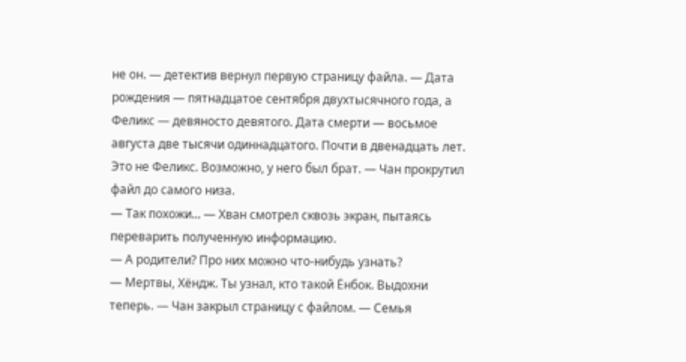не он. — детектив вернул первую страницу файла. — Дата рождения — пятнадцатое сентября двухтысячного года, а Феликс — девяносто девятого. Дата смерти — восьмое августа две тысячи одиннадцатого. Почти в двенадцать лет. Это не Феликс. Возможно, у него был брат. — Чан прокрутил файл до самого низа.
— Так похожи... — Хван смотрел сквозь экран, пытаясь переварить полученную информацию.
— А родители? Про них можно что-нибудь узнать?
— Мертвы, Хёндж. Ты узнал, кто такой Ёнбок. Выдохни теперь. — Чан закрыл страницу с файлом. — Семья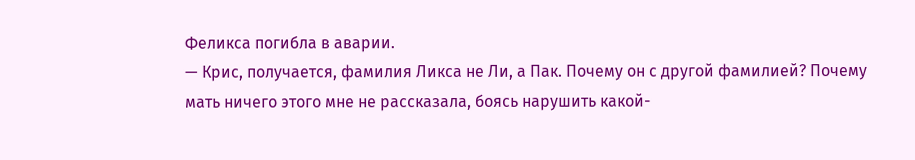Феликса погибла в аварии.
— Крис, получается, фамилия Ликса не Ли, а Пак. Почему он с другой фамилией? Почему мать ничего этого мне не рассказала, боясь нарушить какой-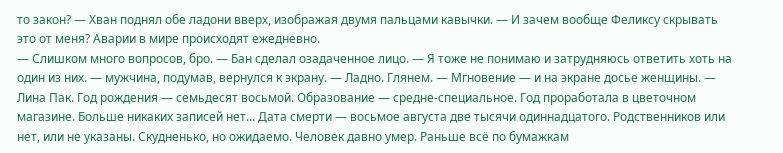то закон? — Хван поднял обе ладони вверх, изображая двумя пальцами кавычки. — И зачем вообще Феликсу скрывать это от меня? Аварии в мире происходят ежедневно.
— Слишком много вопросов, бро. — Бан сделал озадаченное лицо. — Я тоже не понимаю и затрудняюсь ответить хоть на один из них. — мужчина, подумав, вернулся к экрану. — Ладно. Глянем. — Мгновение — и на экране досье женщины. — Лина Пак. Год рождения — семьдесят восьмой. Образование — средне-специальное. Год проработала в цветочном магазине. Больше никаких записей нет... Дата смерти — восьмое августа две тысячи одиннадцатого. Родственников или нет, или не указаны. Скудненько, но ожидаемо. Человек давно умер. Раньше всё по бумажкам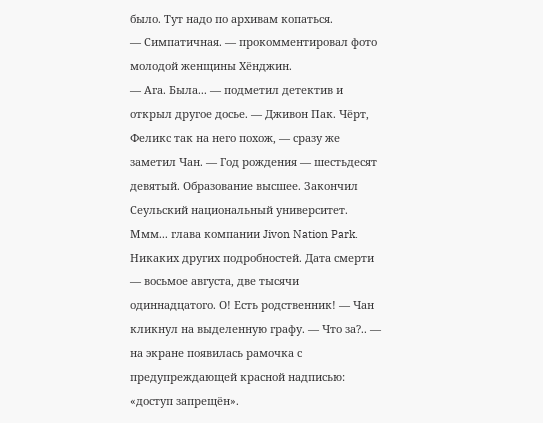было. Тут надо по архивам копаться.
— Симпатичная. — прокомментировал фото молодой женщины Хёнджин.
— Ага. Была... — подметил детектив и открыл другое досье. — Дживон Пак. Чёрт, Феликс так на него похож, — сразу же заметил Чан. — Год рождения — шестьдесят девятый. Образование высшее. Закончил Сеульский национальный университет. Ммм... глава компании Jivon Nation Park. Никаких других подробностей. Дата смерти — восьмое августа, две тысячи одиннадцатого. О! Есть родственник! — Чан кликнул на выделенную графу. — Что за?.. — на экране появилась рамочка с предупреждающей красной надписью: «доступ запрещён».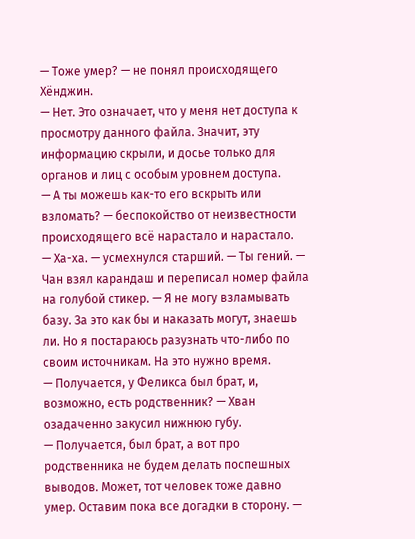— Тоже умер? — не понял происходящего Хёнджин.
— Нет. Это означает, что у меня нет доступа к просмотру данного файла. Значит, эту информацию скрыли, и досье только для органов и лиц с особым уровнем доступа.
— А ты можешь как-то его вскрыть или взломать? — беспокойство от неизвестности происходящего всё нарастало и нарастало.
— Ха-ха. — усмехнулся старший. — Ты гений. — Чан взял карандаш и переписал номер файла на голубой стикер. — Я не могу взламывать базу. За это как бы и наказать могут, знаешь ли. Но я постараюсь разузнать что-либо по своим источникам. На это нужно время.
— Получается, у Феликса был брат, и, возможно, есть родственник? — Хван озадаченно закусил нижнюю губу.
— Получается, был брат, а вот про родственника не будем делать поспешных выводов. Может, тот человек тоже давно умер. Оставим пока все догадки в сторону. —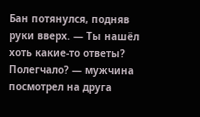Бан потянулся, подняв руки вверх. — Ты нашёл хоть какие-то ответы? Полегчало? — мужчина посмотрел на друга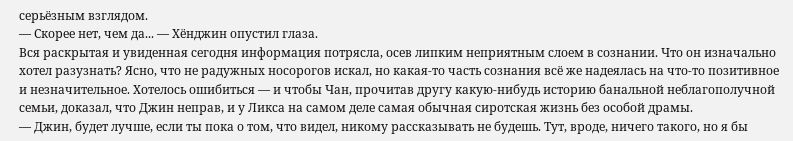серьёзным взглядом.
— Скорее нет, чем да... — Хёнджин опустил глаза.
Вся раскрытая и увиденная сегодня информация потрясла, осев липким неприятным слоем в сознании. Что он изначально хотел разузнать? Ясно, что не радужных носорогов искал, но какая-то часть сознания всё же надеялась на что-то позитивное и незначительное. Хотелось ошибиться — и чтобы Чан, прочитав другу какую-нибудь историю банальной неблагополучной семьи, доказал, что Джин неправ, и у Ликса на самом деле самая обычная сиротская жизнь без особой драмы.
— Джин, будет лучше, если ты пока о том, что видел, никому рассказывать не будешь. Тут, вроде, ничего такого, но я бы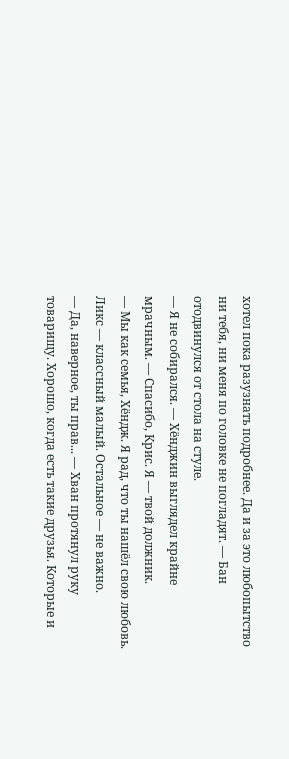хотел пока разузнать подробнее. Да и за это любопытство ни тебя, ни меня по головке не погладят. — Бан отодвинулся от стола на стуле.
— Я не собирался. — Хёнджин выглядел крайне мрачным. — Спасибо, Крис. Я — твой должник.
— Мы как семья, Хёндж. Я рад, что ты нашёл свою любовь. Ликс — классный малый. Остальное — не важно.
— Да, наверное, ты прав... — Хван протянул руку товарищу. Хорошо, когда есть такие друзья. Которые и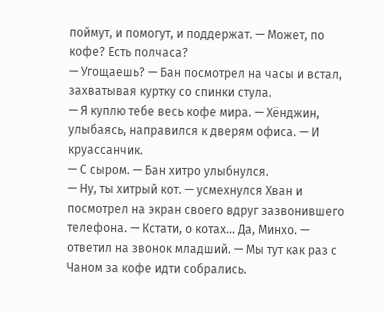поймут, и помогут, и поддержат. — Может, по кофе? Есть полчаса?
— Угощаешь? — Бан посмотрел на часы и встал, захватывая куртку со спинки стула.
— Я куплю тебе весь кофе мира. — Хёнджин, улыбаясь, направился к дверям офиса. — И круассанчик.
— С сыром. — Бан хитро улыбнулся.
— Ну, ты хитрый кот. — усмехнулся Хван и посмотрел на экран своего вдруг зазвонившего телефона. — Кстати, о котах... Да, Минхо. — ответил на звонок младший. — Мы тут как раз с Чаном за кофе идти собрались.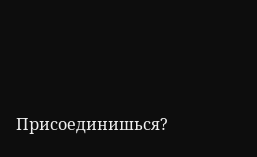Присоединишься?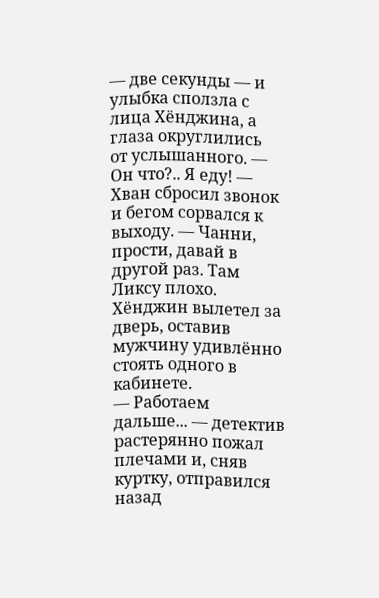— две секунды — и улыбка сползла с лица Хёнджина, а глаза округлились от услышанного. — Он что?.. Я еду! — Хван сбросил звонок и бегом сорвался к выходу. — Чанни, прости, давай в другой раз. Там Ликсу плохо.
Хёнджин вылетел за дверь, оставив мужчину удивлённо стоять одного в кабинете.
— Работаем дальше... — детектив растерянно пожал плечами и, сняв куртку, отправился назад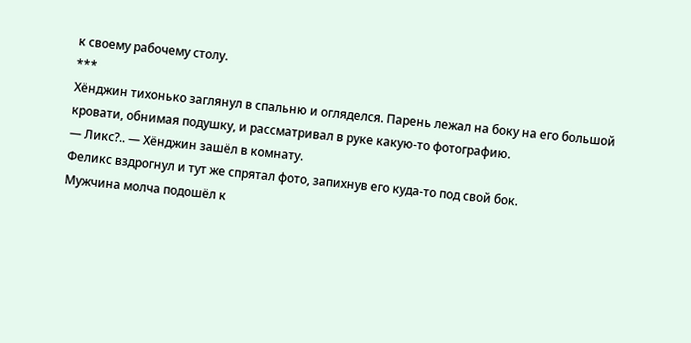к своему рабочему столу.
***
Хёнджин тихонько заглянул в спальню и огляделся. Парень лежал на боку на его большой кровати, обнимая подушку, и рассматривал в руке какую-то фотографию.
— Ликс?.. — Хёнджин зашёл в комнату.
Феликс вздрогнул и тут же спрятал фото, запихнув его куда-то под свой бок.
Мужчина молча подошёл к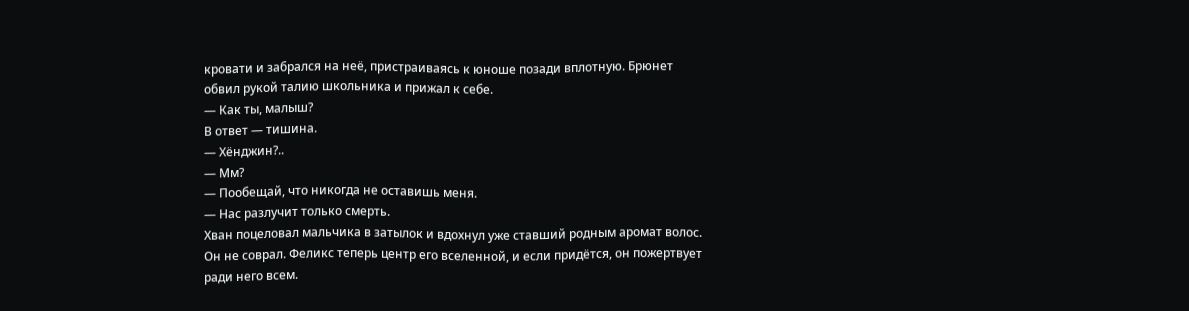кровати и забрался на неё, пристраиваясь к юноше позади вплотную. Брюнет обвил рукой талию школьника и прижал к себе.
— Как ты, малыш?
В ответ — тишина.
— Хёнджин?..
— Мм?
— Пообещай, что никогда не оставишь меня.
— Нас разлучит только смерть.
Хван поцеловал мальчика в затылок и вдохнул уже ставший родным аромат волос. Он не соврал. Феликс теперь центр его вселенной, и если придётся, он пожертвует ради него всем.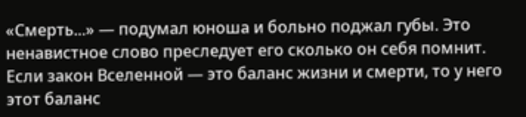«Смерть...» — подумал юноша и больно поджал губы. Это ненавистное слово преследует его сколько он себя помнит. Если закон Вселенной — это баланс жизни и смерти, то у него этот баланс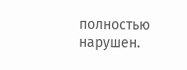полностью нарушен.